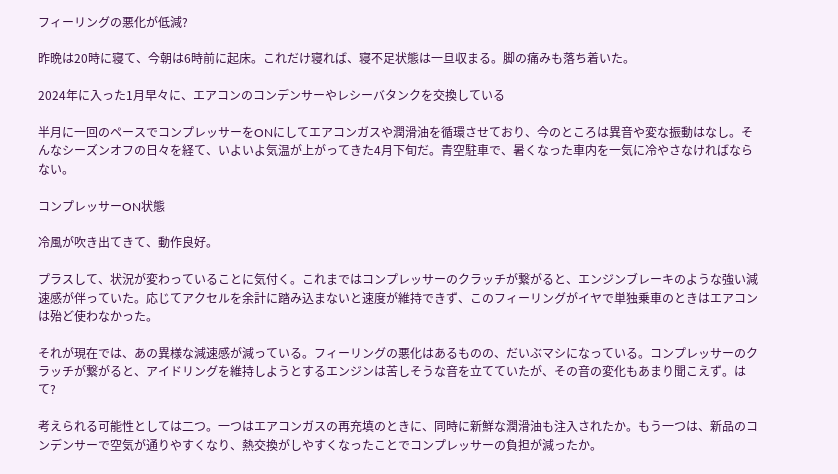フィーリングの悪化が低減?

昨晩は20時に寝て、今朝は6時前に起床。これだけ寝れば、寝不足状態は一旦収まる。脚の痛みも落ち着いた。

2024年に入った1月早々に、エアコンのコンデンサーやレシーバタンクを交換している

半月に一回のペースでコンプレッサーをONにしてエアコンガスや潤滑油を循環させており、今のところは異音や変な振動はなし。そんなシーズンオフの日々を経て、いよいよ気温が上がってきた4月下旬だ。青空駐車で、暑くなった車内を一気に冷やさなければならない。

コンプレッサーON状態

冷風が吹き出てきて、動作良好。

プラスして、状況が変わっていることに気付く。これまではコンプレッサーのクラッチが繋がると、エンジンブレーキのような強い減速感が伴っていた。応じてアクセルを余計に踏み込まないと速度が維持できず、このフィーリングがイヤで単独乗車のときはエアコンは殆ど使わなかった。

それが現在では、あの異様な減速感が減っている。フィーリングの悪化はあるものの、だいぶマシになっている。コンプレッサーのクラッチが繋がると、アイドリングを維持しようとするエンジンは苦しそうな音を立てていたが、その音の変化もあまり聞こえず。はて?

考えられる可能性としては二つ。一つはエアコンガスの再充填のときに、同時に新鮮な潤滑油も注入されたか。もう一つは、新品のコンデンサーで空気が通りやすくなり、熱交換がしやすくなったことでコンプレッサーの負担が減ったか。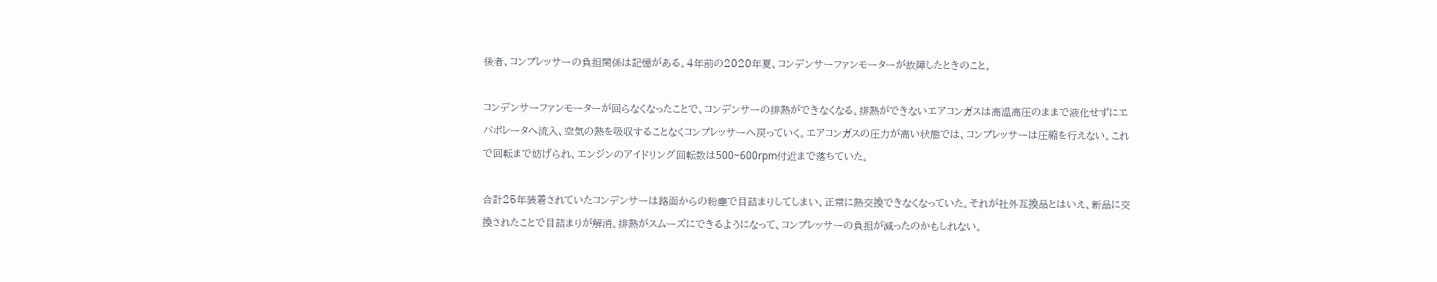後者、コンプレッサーの負担関係は記憶がある。4年前の2020年夏、コンデンサーファンモーターが故障したときのこと。

コンデンサーファンモーターが回らなくなったことで、コンデンサーの排熱ができなくなる。排熱ができないエアコンガスは高温高圧のままで液化せずにエバポレータへ流入、空気の熱を吸収することなくコンプレッサーへ戻っていく。エアコンガスの圧力が高い状態では、コンプレッサーは圧縮を行えない。これで回転まで妨げられ、エンジンのアイドリング回転数は500~600rpm付近まで落ちていた。

合計25年装着されていたコンデンサーは路面からの粉塵で目詰まりしてしまい、正常に熱交換できなくなっていた。それが社外互換品とはいえ、新品に交換されたことで目詰まりが解消。排熱がスムーズにできるようになって、コンプレッサーの負担が減ったのかもしれない。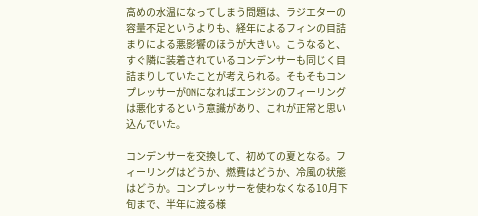高めの水温になってしまう問題は、ラジエターの容量不足というよりも、経年によるフィンの目詰まりによる悪影響のほうが大きい。こうなると、すぐ隣に装着されているコンデンサーも同じく目詰まりしていたことが考えられる。そもそもコンプレッサーがONになればエンジンのフィーリングは悪化するという意識があり、これが正常と思い込んでいた。

コンデンサーを交換して、初めての夏となる。フィーリングはどうか、燃費はどうか、冷風の状態はどうか。コンプレッサーを使わなくなる10月下旬まで、半年に渡る様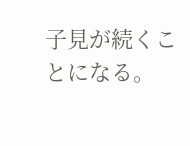子見が続くことになる。